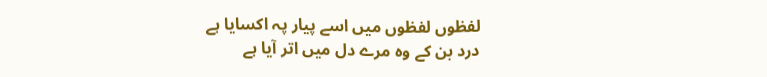لفظوں لفظوں میں اسے پیار پہ اکسایا ہے
درد بن کے وہ مرے دل میں اتر آیا ہے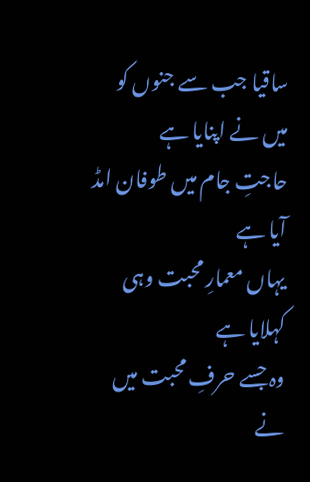ساقیا جب سے جنوں کو میں نے اپنایا ہے
حاجتِ جام میں طوفان امڈ آیا ہے
یہاں معمارِ محبت وہی کہلایا ہے
وہ جسے حرفِ محبت میں نے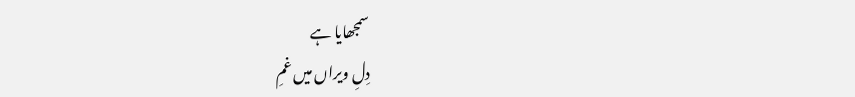سمجھایا ہے
دِلِ ویراں میں غمِ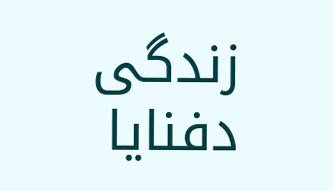زندگی دفنایا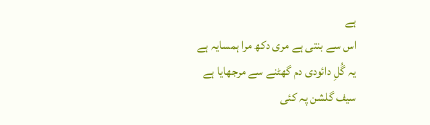ہے
اس سے بنتی ہے مری دکھ مرا ہمسایہ ہے
یہ گُلِ دائودی دم گھٹنے سے مرجھایا ہے
سیف گلشن پہ کئی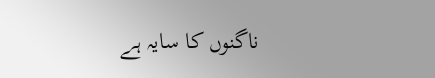ناگنوں کا سایہ ہے